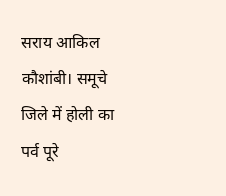सराय आकिल कौशांबी। समूचे जिले में होली का पर्व पूरे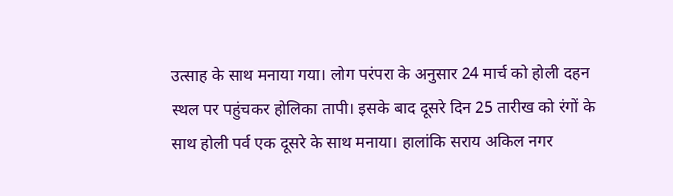उत्साह के साथ मनाया गया। लोग परंपरा के अनुसार 24 मार्च को होली दहन स्थल पर पहुंचकर होलिका तापी। इसके बाद दूसरे दिन 25 तारीख को रंगों के साथ होली पर्व एक दूसरे के साथ मनाया। हालांकि सराय अकिल नगर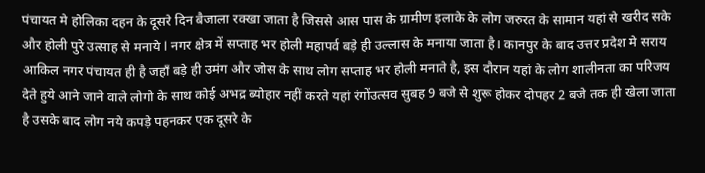पंचायत मे होलिका दहन के दूसरे दिन बैजाला रक्खा जाता है जिससे आस पास के ग्रामीण इलाके के लोग जरुरत के सामान यहां से खरीद सके और होली पुरे उत्साह से मनाये l नगर क्षेत्र में सप्ताह भर होली महापर्व बड़े ही उल्लास के मनाया जाता है। कानपुर के बाद उत्तर प्रदेश मे सराय आकिल नगर पंचायत ही है जहाँ बड़े ही उमंग और जोस के साथ लोग सप्ताह भर होली मनाते है, इस दौरान यहां के लोग शालीनता का परिजय देते हुये आने जाने वाले लोगो के साथ कोई अभद्र ब्योहार नहीं करते यहां रंगोंउत्सव सुबह 9 बजे से शुरू होकर दोपहर 2 बजे तक ही खेला जाता है उसके बाद लोग नये कपड़े पहनकर एक दूसरे के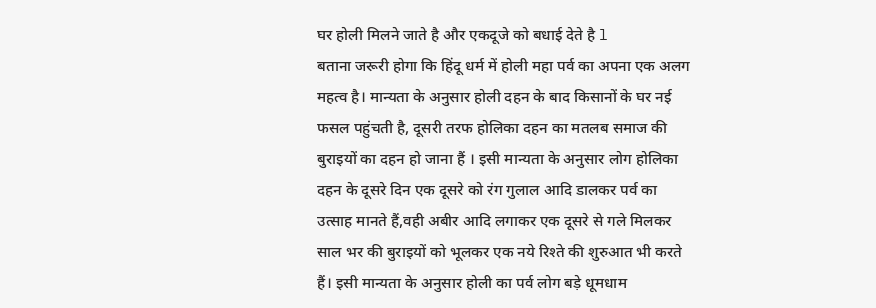घर होली मिलने जाते है और एकदूजे को बधाई देते है l
बताना जरूरी होगा कि हिंदू धर्म में होली महा पर्व का अपना एक अलग महत्व है। मान्यता के अनुसार होली दहन के बाद किसानों के घर नई फसल पहुंचती है, दूसरी तरफ होलिका दहन का मतलब समाज की बुराइयों का दहन हो जाना हैं । इसी मान्यता के अनुसार लोग होलिका दहन के दूसरे दिन एक दूसरे को रंग गुलाल आदि डालकर पर्व का उत्साह मानते हैं,वही अबीर आदि लगाकर एक दूसरे से गले मिलकर साल भर की बुराइयों को भूलकर एक नये रिश्ते की शुरुआत भी करते हैं। इसी मान्यता के अनुसार होली का पर्व लोग बड़े धूमधाम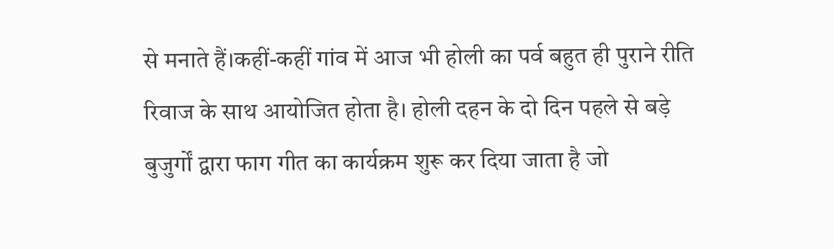से मनाते हैं।कहीं-कहीं गांव में आज भी होली का पर्व बहुत ही पुराने रीति रिवाज के साथ आयोजित होता है। होली दहन के दो दिन पहले से बड़े बुजुर्गों द्वारा फाग गीत का कार्यक्रम शुरू कर दिया जाता है जो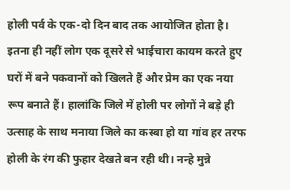होली पर्व के एक-दो दिन बाद तक आयोजित होता है। इतना ही नहीं लोग एक दूसरे से भाईचारा कायम करते हुए घरों में बने पकवानों को खिलते हैं और प्रेम का एक नया रूप बनाते हैं। हालांकि जिले में होली पर लोगों ने बड़े ही उत्साह के साथ मनाया जिले का कस्बा हो या गांव हर तरफ होली के रंग की फुहार देखते बन रही थी। नन्हे मुन्ने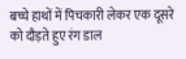बच्चे हाथों में पिचकारी लेकर एक दूसरे को दौड़ते हुए रंग डाल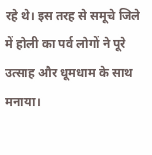रहे थे। इस तरह से समूचे जिले में होली का पर्व लोगों ने पूरे उत्साह और धूमधाम के साथ मनाया।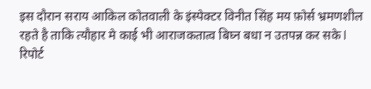इस दौरान सराय आकिल कोतवाली के इंस्पेक्टर विनीत सिंह मय फ़ोर्स भ्रमणशील रहते है ताकि त्यौहार मे काई भी आराजकतात्व बिघ्न बधा न उतपन्न कर सके l
रिपोर्ट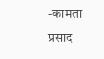-कामता प्रसाद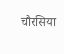चौरसिया